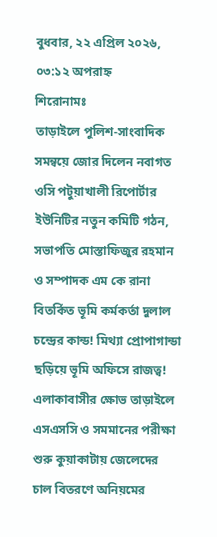বুধবার, ২২ এপ্রিল ২০২৬, ০৩:১২ অপরাহ্ন
শিরোনামঃ
তাড়াইলে পুলিশ-সাংবাদিক সমন্বয়ে জোর দিলেন নবাগত ওসি পটুয়াখালী রিপোর্টার ইউনিটির নতুন কমিটি গঠন, সভাপতি মোস্তাফিজুর রহমান ও সম্পাদক এম কে রানা বিতর্কিত ভূমি কর্মকর্তা দুলাল চন্দ্রের কান্ড! মিথ্যা প্রোপাগান্ডা ছড়িয়ে ভূমি অফিসে রাজত্ব! এলাকাবাসীর ক্ষোভ তাড়াইলে এসএসসি ও সমমানের পরীক্ষা শুরু কুয়াকাটায় জেলেদের চাল বিতরণে অনিয়মের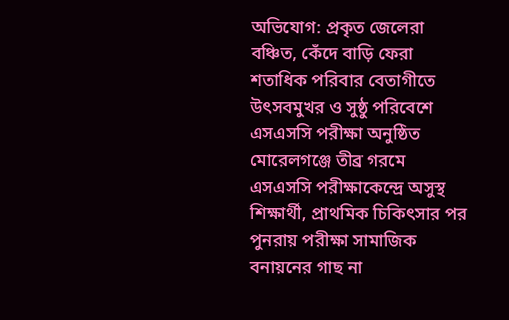অভিযোগ: প্রকৃত জেলেরা বঞ্চিত, কেঁদে বাড়ি ফেরা শতাধিক পরিবার বেতাগীতে উৎসবমুখর ও সুষ্ঠু পরিবেশে এসএসসি পরীক্ষা অনুষ্ঠিত মোরেলগঞ্জে তীব্র গরমে এসএসসি পরীক্ষাকেন্দ্রে অসুস্থ শিক্ষার্থী, প্রাথমিক চিকিৎসার পর পুনরায় পরীক্ষা সামাজিক বনায়নের গাছ না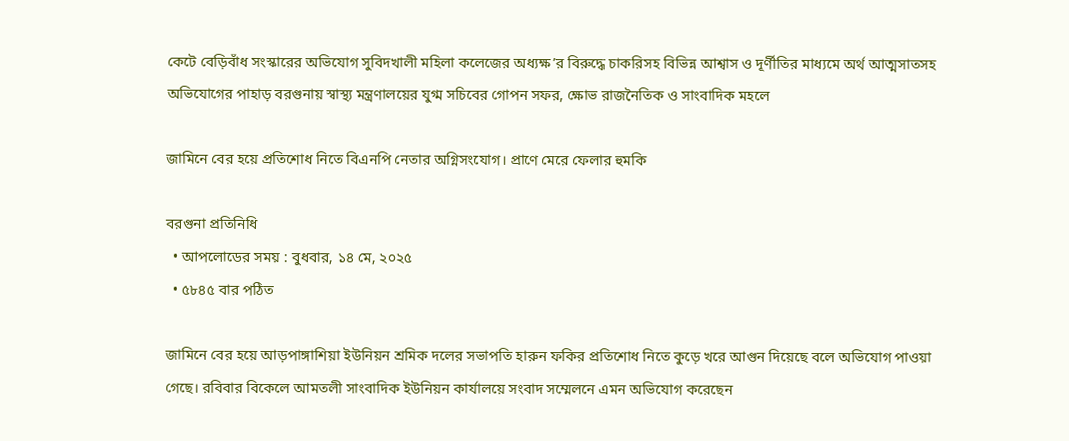কেটে বেড়িবাঁধ সংস্কারের অভিযোগ সুবিদখালী মহিলা কলেজের অধ্যক্ষ’র বিরুদ্ধে চাকরিসহ বিভিন্ন আশ্বাস ও দূর্ণীতির মাধ্যমে অর্থ আত্মসাতসহ অভিযোগের পাহাড় বরগুনায় স্বাস্থ্য মন্ত্রণালয়ের যুগ্ম সচিবের গোপন সফর, ক্ষোভ রাজনৈতিক ও সাংবাদিক মহলে

জামিনে বের হয়ে প্রতিশোধ নিতে বিএনপি নেতার অগ্নিসংযোগ। প্রাণে মেরে ফেলার হুমকি

বরগুনা প্রতিনিধি
  • আপলোডের সময় : বুধবার, ১৪ মে, ২০২৫
  • ৫৮৪৫ বার পঠিত

জামিনে বের হয়ে আড়পাঙ্গাশিয়া ইউনিয়ন শ্রমিক দলের সভাপতি হারুন ফকির প্রতিশোধ নিতে কুড়ে খরে আগুন দিয়েছে বলে অভিযোগ পাওয়া গেছে। রবিবার বিকেলে আমতলী সাংবাদিক ইউনিয়ন কার্যালয়ে সংবাদ সম্মেলনে এমন অভিযোগ করেছেন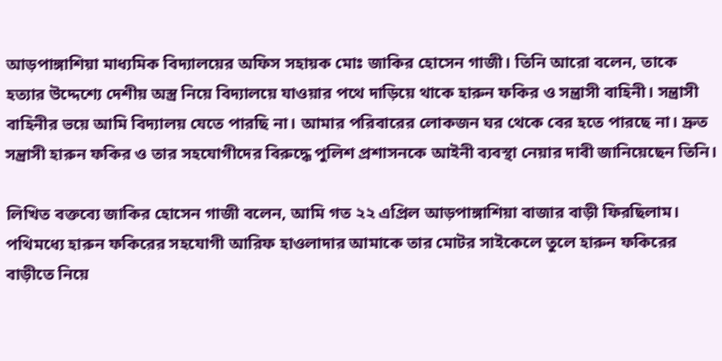আড়পাঙ্গাশিয়া মাধ্যমিক বিদ্যালয়ের অফিস সহায়ক মোঃ জাকির হোসেন গাজী। তিনি আরো বলেন, তাকে হত্যার উদ্দেশ্যে দেশীয় অস্ত্র নিয়ে বিদ্যালয়ে যাওয়ার পথে দাড়িয়ে থাকে হারুন ফকির ও সন্ত্রাসী বাহিনী। সন্ত্রাসী বাহিনীর ভয়ে আমি বিদ্যালয় যেতে পারছি না। আমার পরিবারের লোকজন ঘর থেকে বের হতে পারছে না। দ্রুত সন্ত্রাসী হারুন ফকির ও তার সহযোগীদের বিরুদ্ধে পুলিশ প্রশাসনকে আইনী ব্যবস্থা নেয়ার দাবী জানিয়েছেন তিনি।

লিখিত বক্তব্যে জাকির হোসেন গাজী বলেন, আমি গত ২২ এপ্রিল আড়পাঙ্গাশিয়া বাজার বাড়ী ফিরছিলাম। পথিমধ্যে হারুন ফকিরের সহযোগী আরিফ হাওলাদার আমাকে তার মোটর সাইকেলে তুলে হারুন ফকিরের বাড়ীতে নিয়ে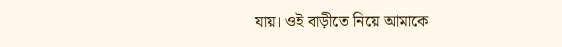যায়। ওই বাড়ীতে নিয়ে আমাকে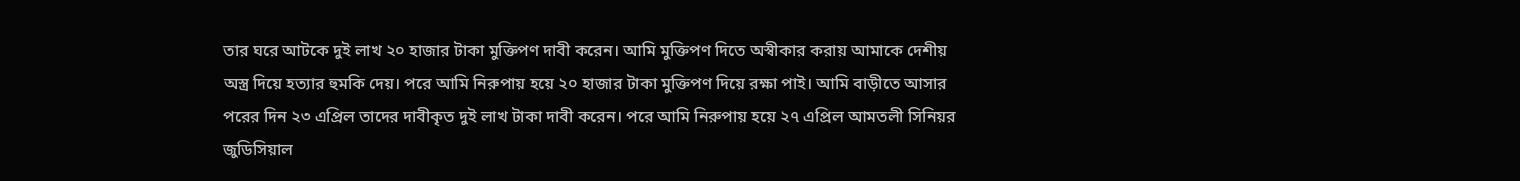তার ঘরে আটকে দুই লাখ ২০ হাজার টাকা মুক্তিপণ দাবী করেন। আমি মুক্তিপণ দিতে অস্বীকার করায় আমাকে দেশীয় অস্ত্র দিয়ে হত্যার হুমকি দেয়। পরে আমি নিরুপায় হয়ে ২০ হাজার টাকা মুক্তিপণ দিয়ে রক্ষা পাই। আমি বাড়ীতে আসার পরের দিন ২৩ এপ্রিল তাদের দাবীকৃত দুই লাখ টাকা দাবী করেন। পরে আমি নিরুপায় হয়ে ২৭ এপ্রিল আমতলী সিনিয়র জুডিসিয়াল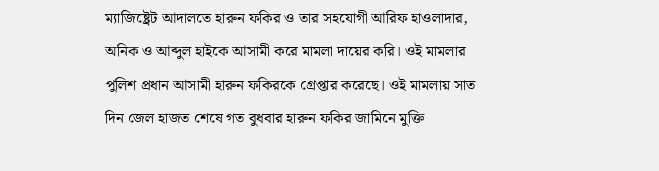ম্যাজিষ্ট্রেট আদালতে হারুন ফকির ও তার সহযোগী আরিফ হাওলাদার, অনিক ও আব্দুল হাইকে আসামী করে মামলা দায়ের করি। ওই মামলার পুলিশ প্রধান আসামী হারুন ফকিরকে গ্রেপ্তার করেছে। ওই মামলায় সাত দিন জেল হাজত শেষে গত বুধবার হারুন ফকির জামিনে মুক্তি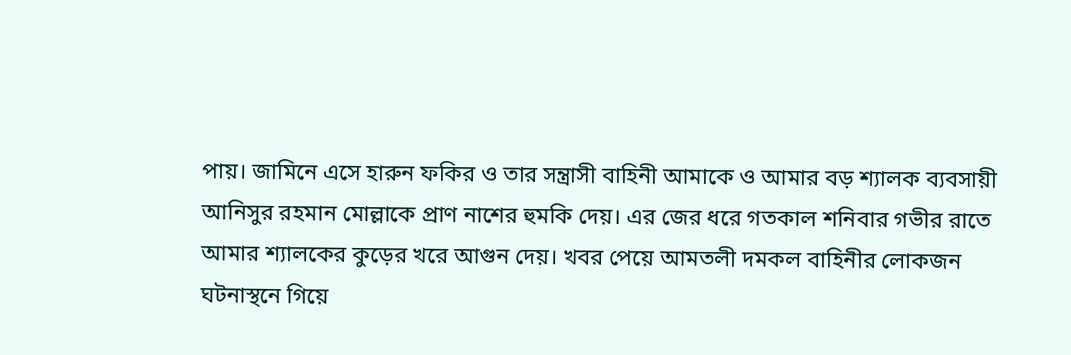পায়। জামিনে এসে হারুন ফকির ও তার সন্ত্রাসী বাহিনী আমাকে ও আমার বড় শ্যালক ব্যবসায়ী আনিসুর রহমান মোল্লাকে প্রাণ নাশের হুমকি দেয়। এর জের ধরে গতকাল শনিবার গভীর রাতে আমার শ্যালকের কুড়ের খরে আগুন দেয়। খবর পেয়ে আমতলী দমকল বাহিনীর লোকজন ঘটনাস্থনে গিয়ে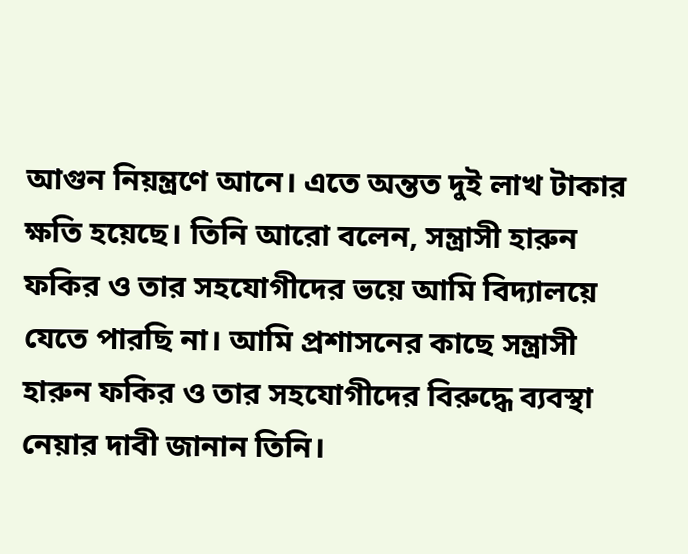আগুন নিয়ন্ত্রণে আনে। এতে অন্তত দুই লাখ টাকার ক্ষতি হয়েছে। তিনি আরো বলেন, সন্ত্রাসী হারুন ফকির ও তার সহযোগীদের ভয়ে আমি বিদ্যালয়ে যেতে পারছি না। আমি প্রশাসনের কাছে সন্ত্রাসী হারুন ফকির ও তার সহযোগীদের বিরুদ্ধে ব্যবস্থা নেয়ার দাবী জানান তিনি।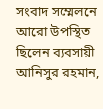সংবাদ সম্মেলনে আরো উপস্থিত ছিলেন ব্যবসায়ী আনিসুর রহমান,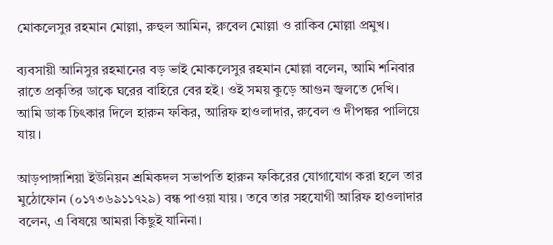মোকলেসুর রহমান মোল্লা, রুহুল আমিন, রুবেল মোল্লা ও রাকিব মোল্লা প্রমুখ।

ব্যবসায়ী আনিসুর রহমানের বড় ভাই মোকলেসুর রহমান মোল্লা বলেন, আমি শনিবার রাতে প্রকৃতির ডাকে ঘরের বাহিরে বের হই। ওই সময় কুড়ে আগুন জ্বলতে দেখি। আমি ডাক চিৎকার দিলে হারুন ফকির, আরিফ হাওলাদার, রুবেল ও দীপঙ্কর পালিয়ে যায়।

আড়পাঙ্গাশিয়া ইউনিয়ন শ্রমিকদল সভাপতি হারুন ফকিরের যোগাযোগ করা হলে তার মুঠোফোন (০১৭৩৬৯১১৭২৯) বন্ধ পাওয়া যায়। তবে তার সহযোগী আরিফ হাওলাদার বলেন, এ বিষয়ে আমরা কিছুই যানিনা।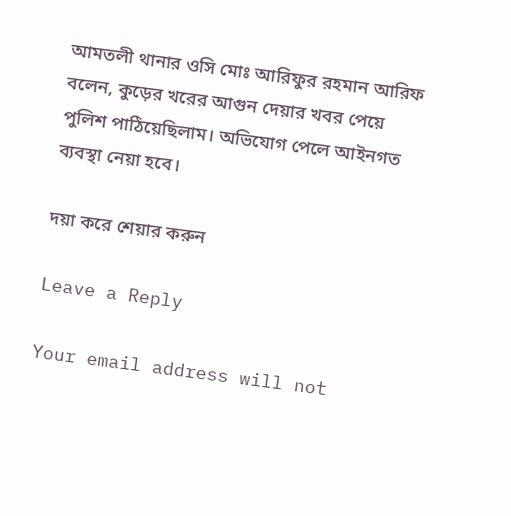আমতলী থানার ওসি মোঃ আরিফুর রহমান আরিফ বলেন, কুড়ের খরের আগুন দেয়ার খবর পেয়ে পুলিশ পাঠিয়েছিলাম। অভিযোগ পেলে আইনগত ব্যবস্থা নেয়া হবে।

দয়া করে শেয়ার করুন

Leave a Reply

Your email address will not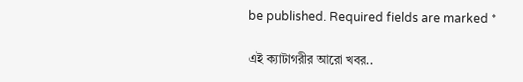be published. Required fields are marked *

এই ক্যাটাগরীর আরো খবর..